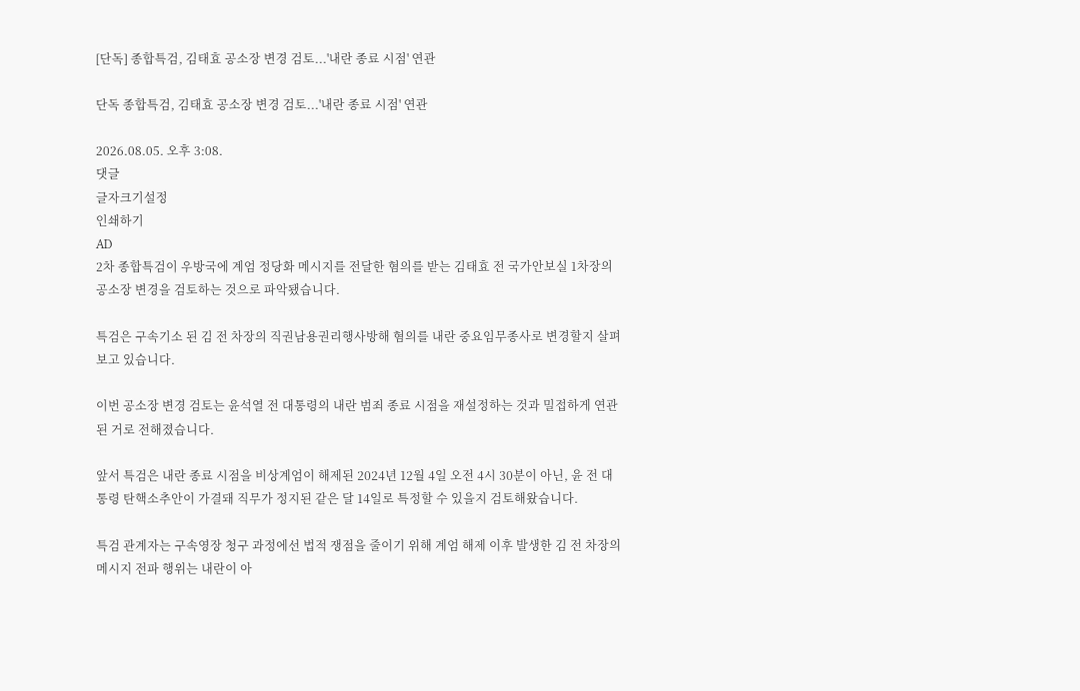[단독] 종합특검, 김태효 공소장 변경 검토...'내란 종료 시점' 연관

단독 종합특검, 김태효 공소장 변경 검토...'내란 종료 시점' 연관

2026.08.05. 오후 3:08.
댓글
글자크기설정
인쇄하기
AD
2차 종합특검이 우방국에 계엄 정당화 메시지를 전달한 혐의를 받는 김태효 전 국가안보실 1차장의 공소장 변경을 검토하는 것으로 파악됐습니다.

특검은 구속기소 된 김 전 차장의 직권남용권리행사방해 혐의를 내란 중요임무종사로 변경할지 살펴보고 있습니다.

이번 공소장 변경 검토는 윤석열 전 대통령의 내란 범죄 종료 시점을 재설정하는 것과 밀접하게 연관된 거로 전해졌습니다.

앞서 특검은 내란 종료 시점을 비상계엄이 해제된 2024년 12월 4일 오전 4시 30분이 아닌, 윤 전 대통령 탄핵소추안이 가결돼 직무가 정지된 같은 달 14일로 특정할 수 있을지 검토해왔습니다.

특검 관계자는 구속영장 청구 과정에선 법적 쟁점을 줄이기 위해 계엄 해제 이후 발생한 김 전 차장의 메시지 전파 행위는 내란이 아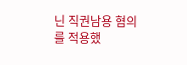닌 직권남용 혐의를 적용했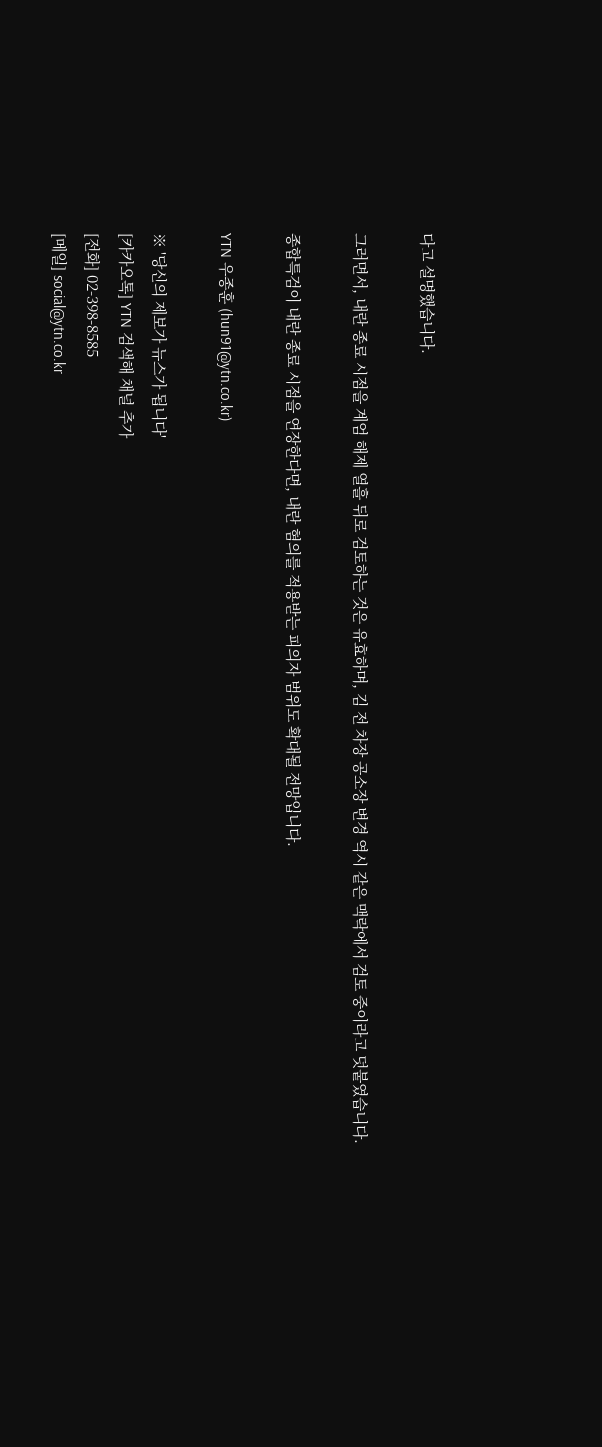다고 설명했습니다.

그러면서, 내란 종료 시점을 계엄 해제 열흘 뒤로 검토하는 것은 유효하며, 김 전 차장 공소장 변경 역시 같은 맥락에서 검토 중이라고 덧붙였습니다.

종합특검이 내란 종료 시점을 연장한다면, 내란 혐의를 적용받는 피의자 범위도 확대될 전망입니다.

YTN 우종훈 (hun91@ytn.co.kr)

※ '당신의 제보가 뉴스가 됩니다'
[카카오톡] YTN 검색해 채널 추가
[전화] 02-398-8585
[메일] social@ytn.co.kr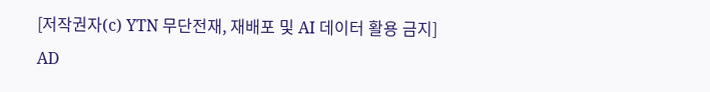[저작권자(c) YTN 무단전재, 재배포 및 AI 데이터 활용 금지]
AD